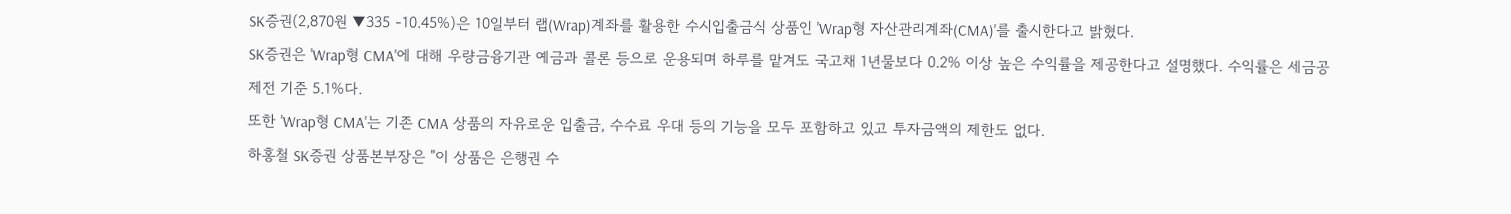SK증권(2,870원 ▼335 -10.45%)은 10일부터 랩(Wrap)계좌를 활용한 수시입출금식 상품인 'Wrap형 자산관리계좌(CMA)'를 출시한다고 밝혔다.
SK증권은 'Wrap형 CMA'에 대해 우량금융기관 예금과 콜론 등으로 운용되며 하루를 맡겨도 국고채 1년물보다 0.2% 이상 높은 수익률을 제공한다고 설명했다. 수익률은 세금공제전 기준 5.1%다.
또한 'Wrap형 CMA'는 기존 CMA 상품의 자유로운 입출금, 수수료 우대 등의 기능을 모두 포함하고 있고 투자금액의 제한도 없다.
하홍철 SK증권 상품본부장은 "이 상품은 은행권 수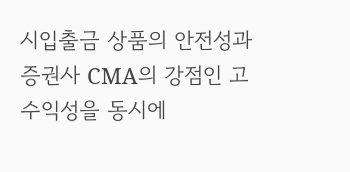시입출금 상품의 안전성과 증권사 CMA의 강점인 고수익성을 동시에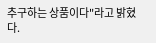추구하는 상품이다"라고 밝혔다.